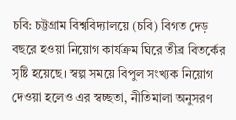চবি: চট্টগ্রাম বিশ্ববিদ্যালয়ে (চবি) বিগত দেড় বছরে হওয়া নিয়োগ কার্যক্রম ঘিরে তীব্র বিতর্কের সৃষ্টি হয়েছে। স্বল্প সময়ে বিপুল সংখ্যক নিয়োগ দেওয়া হলেও এর স্বচ্ছতা, নীতিমালা অনুসরণ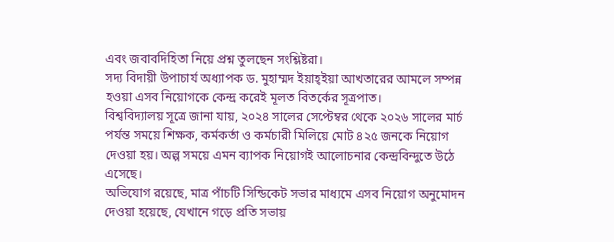এবং জবাবদিহিতা নিয়ে প্রশ্ন তুলছেন সংশ্লিষ্টরা।
সদ্য বিদায়ী উপাচার্য অধ্যাপক ড. মুহাম্মদ ইয়াহ্ইয়া আখতারের আমলে সম্পন্ন হওয়া এসব নিয়োগকে কেন্দ্র করেই মূলত বিতর্কের সূত্রপাত।
বিশ্ববিদ্যালয় সূত্রে জানা যায়, ২০২৪ সালের সেপ্টেম্বর থেকে ২০২৬ সালের মার্চ পর্যন্ত সময়ে শিক্ষক, কর্মকর্তা ও কর্মচারী মিলিয়ে মোট ৪২৫ জনকে নিয়োগ দেওয়া হয়। অল্প সময়ে এমন ব্যাপক নিয়োগই আলোচনার কেন্দ্রবিন্দুতে উঠে এসেছে।
অভিযোগ রয়েছে, মাত্র পাঁচটি সিন্ডিকেট সভার মাধ্যমে এসব নিয়োগ অনুমোদন দেওয়া হয়েছে, যেখানে গড়ে প্রতি সভায়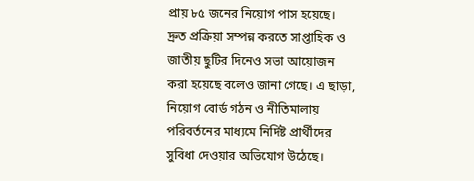প্রায় ৮৫ জনের নিয়োগ পাস হয়েছে। দ্রুত প্রক্রিয়া সম্পন্ন করতে সাপ্তাহিক ও জাতীয় ছুটির দিনেও সভা আয়োজন করা হয়েছে বলেও জানা গেছে। এ ছাড়া, নিয়োগ বোর্ড গঠন ও নীতিমালায় পরিবর্তনের মাধ্যমে নির্দিষ্ট প্রার্থীদের সুবিধা দেওয়ার অভিযোগ উঠেছে।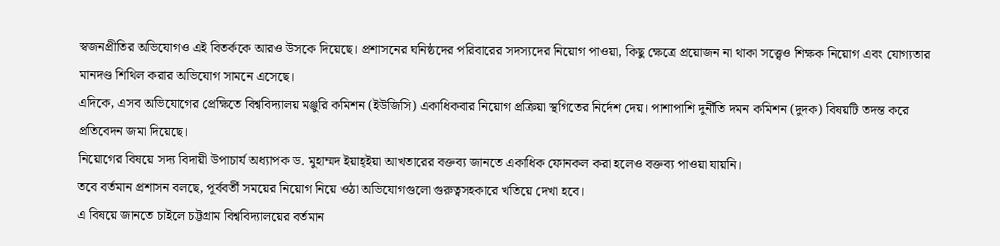স্বজনপ্রীতির অভিযোগও এই বিতর্ককে আরও উসকে দিয়েছে। প্রশাসনের ঘনিষ্ঠদের পরিবারের সদস্যদের নিয়োগ পাওয়া, কিছু ক্ষেত্রে প্রয়োজন না থাকা সত্ত্বেও শিক্ষক নিয়োগ এবং যোগ্যতার মানদণ্ড শিথিল করার অভিযোগ সামনে এসেছে।
এদিকে, এসব অভিযোগের প্রেক্ষিতে বিশ্ববিদ্যালয় মঞ্জুরি কমিশন (ইউজিসি) একাধিকবার নিয়োগ প্রক্রিয়া স্থগিতের নির্দেশ দেয়। পাশাপাশি দুর্নীতি দমন কমিশন (দুদক) বিষয়টি তদন্ত করে প্রতিবেদন জমা দিয়েছে।
নিয়োগের বিষয়ে সদ্য বিদায়ী উপাচার্য অধ্যাপক ড. মুহাম্মদ ইয়াহ্ইয়া আখতারের বক্তব্য জানতে একাধিক ফোনকল করা হলেও বক্তব্য পাওয়া যায়নি।
তবে বর্তমান প্রশাসন বলছে, পূর্ববর্তী সময়ের নিয়োগ নিয়ে ওঠা অভিযোগগুলো গুরুত্বসহকারে খতিয়ে দেখা হবে।
এ বিষয়ে জানতে চাইলে চট্টগ্রাম বিশ্ববিদ্যালয়ের বর্তমান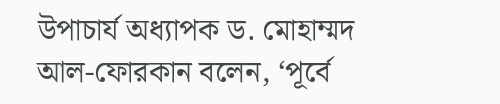উপাচার্য অধ্যাপক ড. মোহাম্মদ আল-ফোরকান বলেন, ‘পূর্বে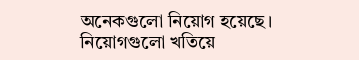অনেকগুলো নিয়োগ হয়েছে। নিয়োগগুলো খতিয়ে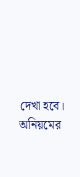দেখা হবে। অনিয়মের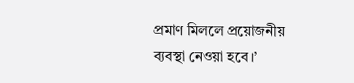প্রমাণ মিললে প্রয়োজনীয় ব্যবস্থা নেওয়া হবে।’